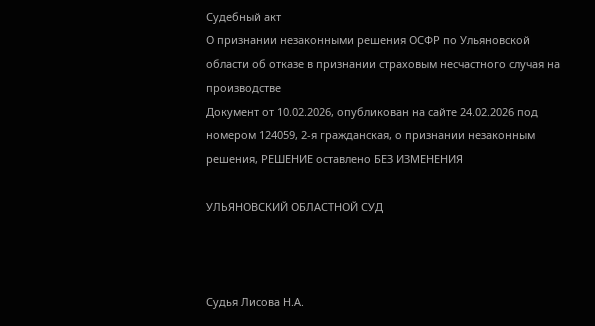Судебный акт
О признании незаконными решения ОСФР по Ульяновской области об отказе в признании страховым несчастного случая на производстве
Документ от 10.02.2026, опубликован на сайте 24.02.2026 под номером 124059, 2-я гражданская, о признании незаконным решения, РЕШЕНИЕ оставлено БЕЗ ИЗМЕНЕНИЯ

УЛЬЯНОВСКИЙ ОБЛАСТНОЙ СУД



Судья Лисова Н.А.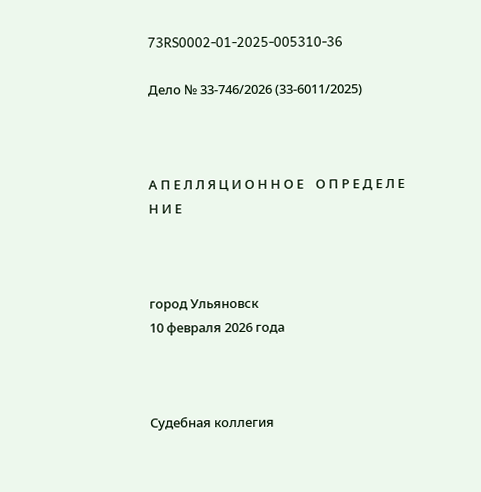73RS0002-01-2025-005310-36

Дело № 33-746/2026 (33-6011/2025)



А П Е Л Л Я Ц И О Н Н О Е    О П Р Е Д Е Л Е Н И Е



город Ульяновск                                                                              10 февраля 2026 года



Судебная коллегия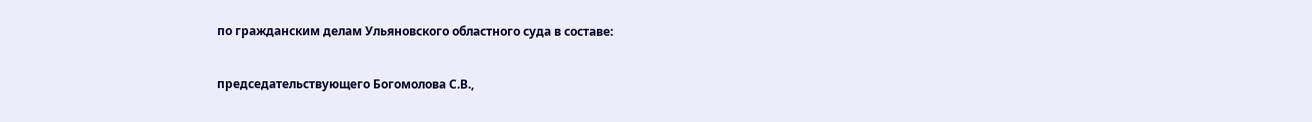по гражданским делам Ульяновского областного суда в составе:

председательствующего Богомолова С.В.,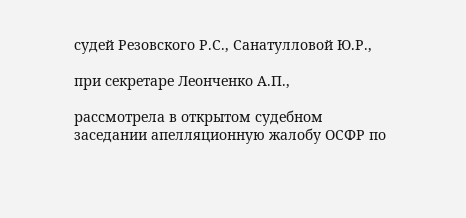судей Резовского Р.С., Санатулловой Ю.Р.,

при секретаре Леонченко А.П.,

рассмотрела в открытом судебном заседании апелляционную жалобу ОСФР по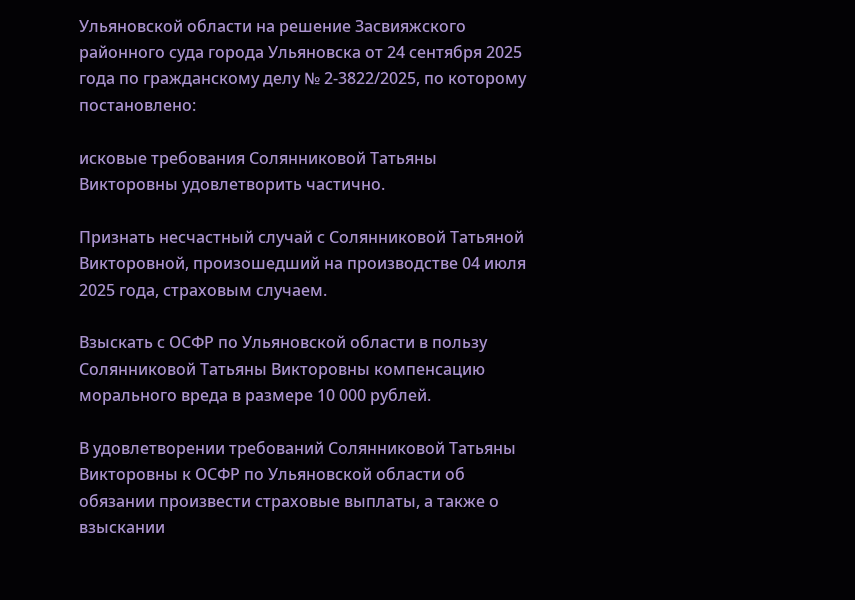Ульяновской области на решение Засвияжского районного суда города Ульяновска от 24 сентября 2025 года по гражданскому делу № 2-3822/2025, по которому постановлено:

исковые требования Солянниковой Татьяны Викторовны удовлетворить частично.

Признать несчастный случай с Солянниковой Татьяной Викторовной, произошедший на производстве 04 июля 2025 года, страховым случаем.

Взыскать с ОСФР по Ульяновской области в пользу Солянниковой Татьяны Викторовны компенсацию морального вреда в размере 10 000 рублей.

В удовлетворении требований Солянниковой Татьяны Викторовны к ОСФР по Ульяновской области об обязании произвести страховые выплаты, а также о взыскании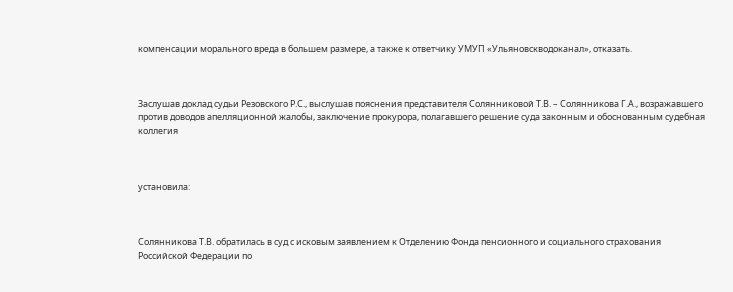компенсации морального вреда в большем размере, а также к ответчику УМУП «Ульяновскводоканал», отказать.



Заслушав доклад судьи Резовского Р.С., выслушав пояснения представителя Солянниковой Т.В. – Солянникова Г.А., возражавшего против доводов апелляционной жалобы, заключение прокурора, полагавшего решение суда законным и обоснованным судебная коллегия



установила:



Солянникова Т.В. обратилась в суд с исковым заявлением к Отделению Фонда пенсионного и социального страхования Российской Федерации по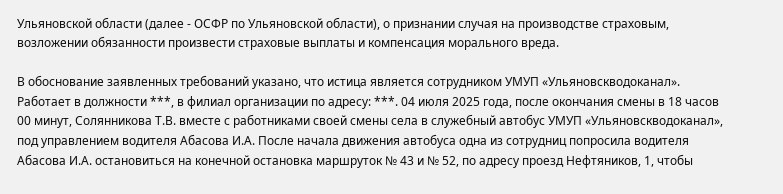Ульяновской области (далее - ОСФР по Ульяновской области), о признании случая на производстве страховым, возложении обязанности произвести страховые выплаты и компенсация морального вреда.

В обоснование заявленных требований указано, что истица является сотрудником УМУП «Ульяновскводоканал». Работает в должности ***, в филиал организации по адресу: ***. 04 июля 2025 года, после окончания смены в 18 часов 00 минут, Солянникова Т.В. вместе с работниками своей смены села в служебный автобус УМУП «Ульяновскводоканал», под управлением водителя Абасова И.А. После начала движения автобуса одна из сотрудниц попросила водителя Абасова И.А. остановиться на конечной остановка маршруток № 43 и № 52, по адресу проезд Нефтяников, 1, чтобы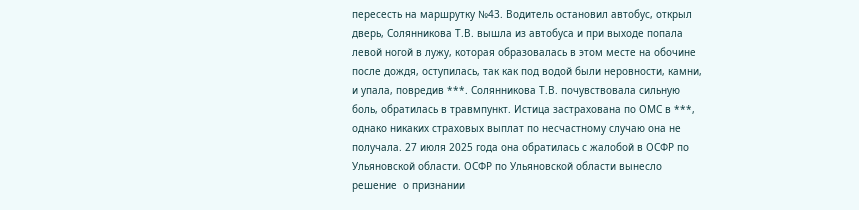пересесть на маршрутку №43. Водитель остановил автобус, открыл дверь, Солянникова Т.В. вышла из автобуса и при выходе попала левой ногой в лужу, которая образовалась в этом месте на обочине после дождя, оступилась, так как под водой были неровности, камни, и упала, повредив ***. Солянникова Т.В. почувствовала сильную боль, обратилась в травмпункт. Истица застрахована по ОМС в ***, однако никаких страховых выплат по несчастному случаю она не получала. 27 июля 2025 года она обратилась с жалобой в ОСФР по Ульяновской области. ОСФР по Ульяновской области вынесло решение  о признании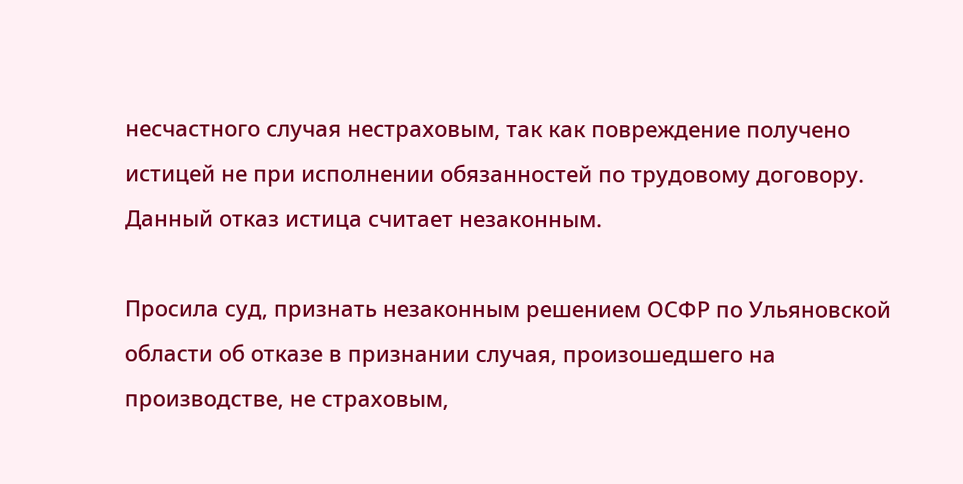несчастного случая нестраховым, так как повреждение получено истицей не при исполнении обязанностей по трудовому договору. Данный отказ истица считает незаконным.

Просила суд, признать незаконным решением ОСФР по Ульяновской области об отказе в признании случая, произошедшего на производстве, не страховым,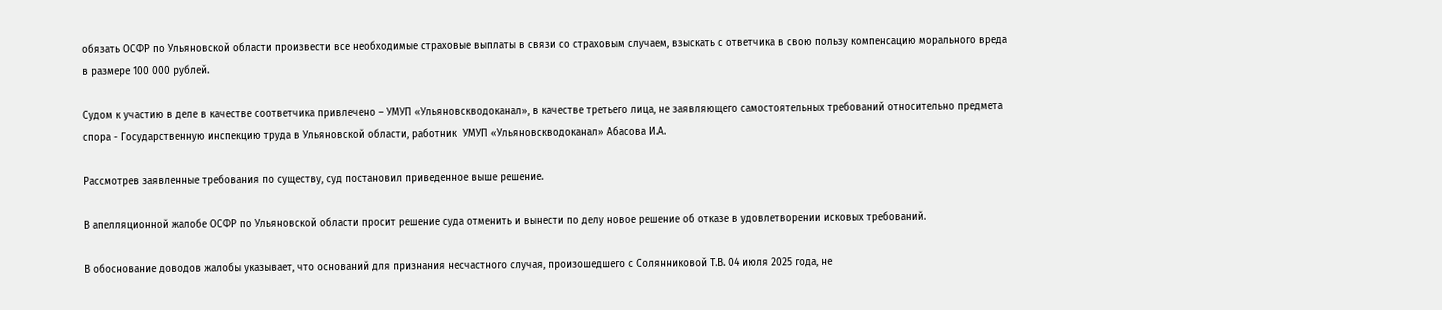обязать ОСФР по Ульяновской области произвести все необходимые страховые выплаты в связи со страховым случаем, взыскать с ответчика в свою пользу компенсацию морального вреда в размере 100 000 рублей.

Судом к участию в деле в качестве соответчика привлечено – УМУП «Ульяновскводоканал», в качестве третьего лица, не заявляющего самостоятельных требований относительно предмета спора - Государственную инспекцию труда в Ульяновской области, работник  УМУП «Ульяновскводоканал» Абасова И.А.

Рассмотрев заявленные требования по существу, суд постановил приведенное выше решение.

В апелляционной жалобе ОСФР по Ульяновской области просит решение суда отменить и вынести по делу новое решение об отказе в удовлетворении исковых требований.

В обоснование доводов жалобы указывает, что оснований для признания несчастного случая, произошедшего с Солянниковой Т.В. 04 июля 2025 года, не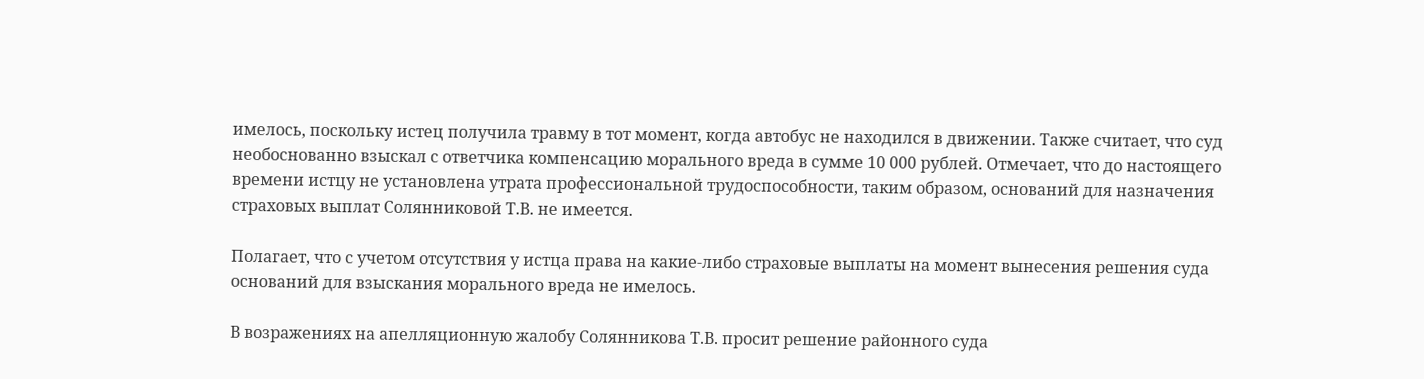имелось, поскольку истец получила травму в тот момент, когда автобус не находился в движении. Также считает, что суд необоснованно взыскал с ответчика компенсацию морального вреда в сумме 10 000 рублей. Отмечает, что до настоящего времени истцу не установлена утрата профессиональной трудоспособности, таким образом, оснований для назначения страховых выплат Солянниковой Т.В. не имеется.

Полагает, что с учетом отсутствия у истца права на какие-либо страховые выплаты на момент вынесения решения суда оснований для взыскания морального вреда не имелось.

В возражениях на апелляционную жалобу Солянникова Т.В. просит решение районного суда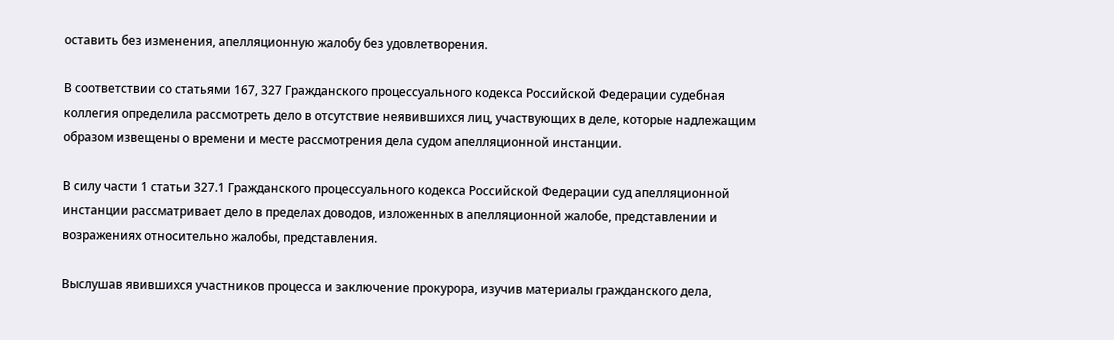оставить без изменения, апелляционную жалобу без удовлетворения.

В соответствии со статьями 167, 327 Гражданского процессуального кодекса Российской Федерации судебная коллегия определила рассмотреть дело в отсутствие неявившихся лиц, участвующих в деле, которые надлежащим образом извещены о времени и месте рассмотрения дела судом апелляционной инстанции.

В силу части 1 статьи 327.1 Гражданского процессуального кодекса Российской Федерации суд апелляционной инстанции рассматривает дело в пределах доводов, изложенных в апелляционной жалобе, представлении и возражениях относительно жалобы, представления.

Выслушав явившихся участников процесса и заключение прокурора, изучив материалы гражданского дела,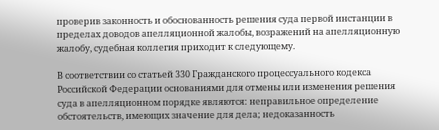проверив законность и обоснованность решения суда первой инстанции в пределах доводов апелляционной жалобы, возражений на апелляционную жалобу, судебная коллегия приходит к следующему.

В соответствии со статьей 330 Гражданского процессуального кодекса Российской Федерации основаниями для отмены или изменения решения суда в апелляционном порядке являются: неправильное определение обстоятельств, имеющих значение для дела; недоказанность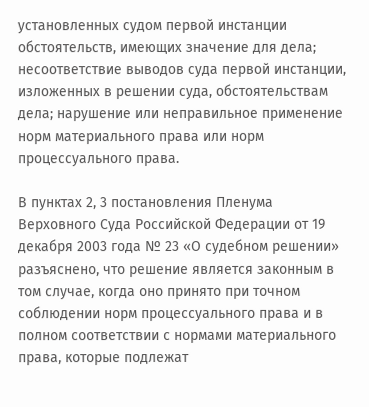установленных судом первой инстанции обстоятельств, имеющих значение для дела; несоответствие выводов суда первой инстанции, изложенных в решении суда, обстоятельствам дела; нарушение или неправильное применение норм материального права или норм процессуального права.

В пунктах 2, 3 постановления Пленума Верховного Суда Российской Федерации от 19 декабря 2003 года № 23 «О судебном решении» разъяснено, что решение является законным в том случае, когда оно принято при точном соблюдении норм процессуального права и в полном соответствии с нормами материального права, которые подлежат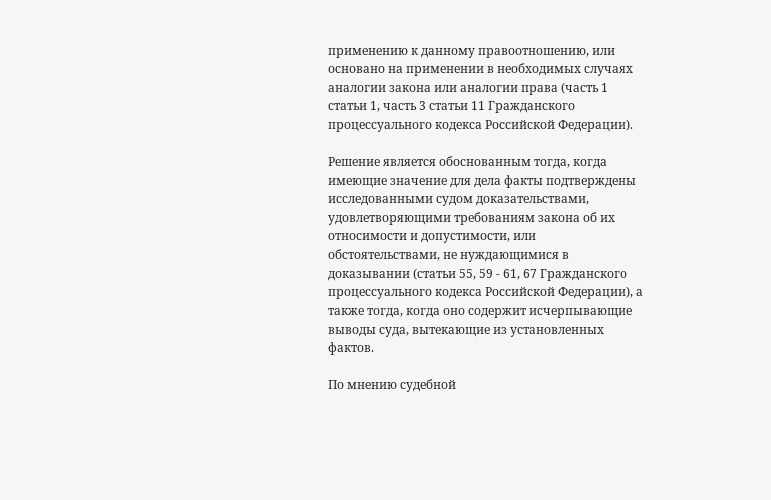применению к данному правоотношению, или основано на применении в необходимых случаях аналогии закона или аналогии права (часть 1 статьи 1, часть 3 статьи 11 Гражданского процессуального кодекса Российской Федерации).

Решение является обоснованным тогда, когда имеющие значение для дела факты подтверждены исследованными судом доказательствами, удовлетворяющими требованиям закона об их относимости и допустимости, или обстоятельствами, не нуждающимися в доказывании (статьи 55, 59 - 61, 67 Гражданского процессуального кодекса Российской Федерации), а также тогда, когда оно содержит исчерпывающие выводы суда, вытекающие из установленных фактов.

По мнению судебной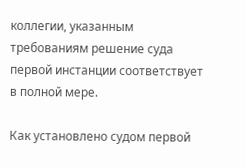коллегии, указанным требованиям решение суда первой инстанции соответствует в полной мере.

Как установлено судом первой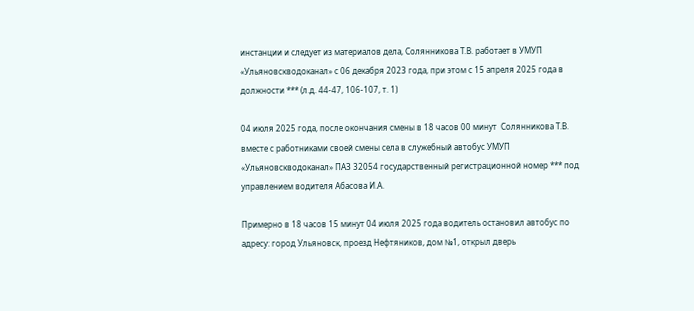инстанции и следует из материалов дела, Солянникова Т.В. работает в УМУП «Ульяновскводоканал» с 06 декабря 2023 года, при этом с 15 апреля 2025 года в должности *** (л.д. 44‑47, 106-107, т. 1)

04 июля 2025 года, после окончания смены в 18 часов 00 минут  Солянникова Т.В. вместе с работниками своей смены села в служебный автобус УМУП «Ульяновскводоканал» ПАЗ 32054 государственный регистрационной номер *** под управлением водителя Абасова И.А.

Примерно в 18 часов 15 минут 04 июля 2025 года водитель остановил автобус по адресу: город Ульяновск, проезд Нефтяников, дом №1, открыл дверь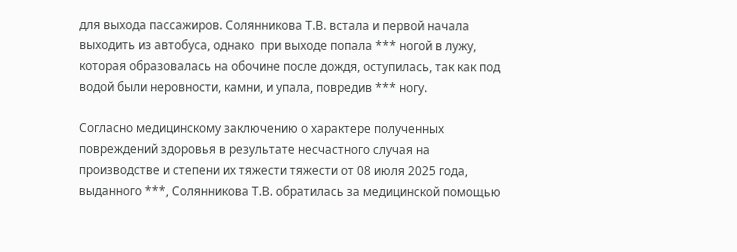для выхода пассажиров. Солянникова Т.В. встала и первой начала выходить из автобуса, однако  при выходе попала *** ногой в лужу, которая образовалась на обочине после дождя, оступилась, так как под водой были неровности, камни, и упала, повредив *** ногу.

Согласно медицинскому заключению о характере полученных повреждений здоровья в результате несчастного случая на производстве и степени их тяжести тяжести от 08 июля 2025 года, выданного ***, Солянникова Т.В. обратилась за медицинской помощью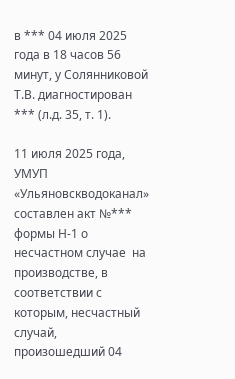в *** 04 июля 2025 года в 18 часов 56 минут, у Солянниковой Т.В. диагностирован *** (л.д. 35, т. 1).

11 июля 2025 года, УМУП «Ульяновскводоканал» составлен акт №*** формы Н-1 о несчастном случае  на производстве, в соответствии с которым, несчастный случай, произошедший 04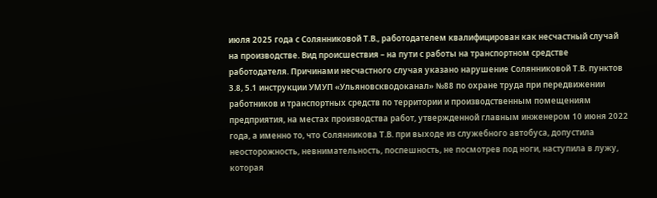июля 2025 года с Солянниковой Т.В., работодателем квалифицирован как несчастный случай  на производстве. Вид происшествия – на пути с работы на транспортном средстве работодателя. Причинами несчастного случая указано нарушение Солянниковой Т.В. пунктов 3.8, 5.1 инструкции УМУП «Ульяновскводоканал» №88 по охране труда при передвижении работников и транспортных средств по территории и производственным помещениям предприятия, на местах производства работ, утвержденной главным инженером 10 июня 2022 года, а именно то, что Солянникова Т.В. при выходе из служебного автобуса, допустила неосторожность, невнимательность, поспешность, не посмотрев под ноги, наступила в лужу, которая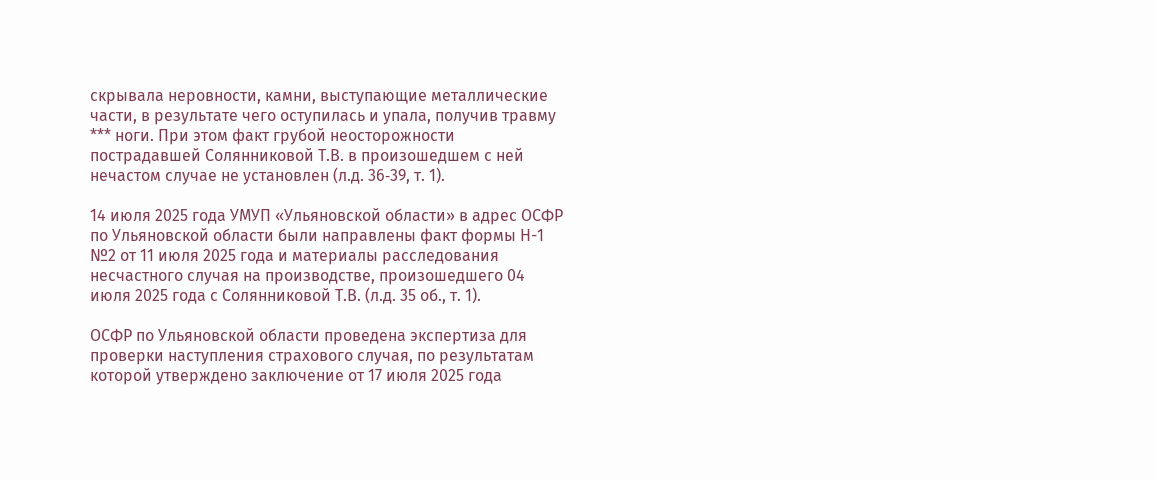скрывала неровности, камни, выступающие металлические части, в результате чего оступилась и упала, получив травму *** ноги. При этом факт грубой неосторожности пострадавшей Солянниковой Т.В. в произошедшем с ней нечастом случае не установлен (л.д. 36‑39, т. 1).

14 июля 2025 года УМУП «Ульяновской области» в адрес ОСФР по Ульяновской области были направлены факт формы Н-1 №2 от 11 июля 2025 года и материалы расследования несчастного случая на производстве, произошедшего 04 июля 2025 года с Солянниковой Т.В. (л.д. 35 об., т. 1).

ОСФР по Ульяновской области проведена экспертиза для проверки наступления страхового случая, по результатам которой утверждено заключение от 17 июля 2025 года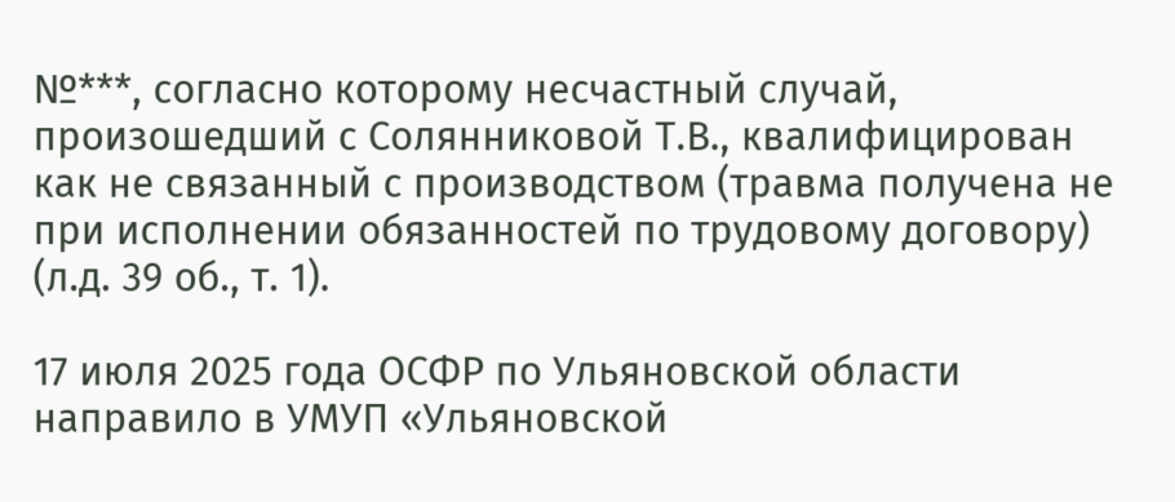№***, согласно которому несчастный случай, произошедший с Солянниковой Т.В., квалифицирован как не связанный с производством (травма получена не при исполнении обязанностей по трудовому договору) (л.д. 39 об., т. 1).

17 июля 2025 года ОСФР по Ульяновской области направило в УМУП «Ульяновской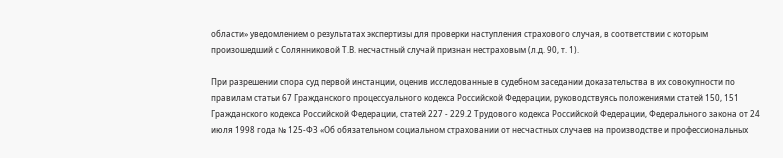области» уведомлением о результатах экспертизы для проверки наступления страхового случая, в соответствии с которым произошедший с Солянниковой Т.В. несчастный случай признан нестраховым (л.д. 90, т. 1).

При разрешении спора суд первой инстанции, оценив исследованные в судебном заседании доказательства в их совокупности по правилам статьи 67 Гражданского процессуального кодекса Российской Федерации, руководствуясь положениями статей 150, 151 Гражданского кодекса Российской Федерации, статей 227 - 229.2 Трудового кодекса Российской Федерации, Федерального закона от 24 июля 1998 года № 125-ФЗ «Об обязательном социальном страховании от несчастных случаев на производстве и профессиональных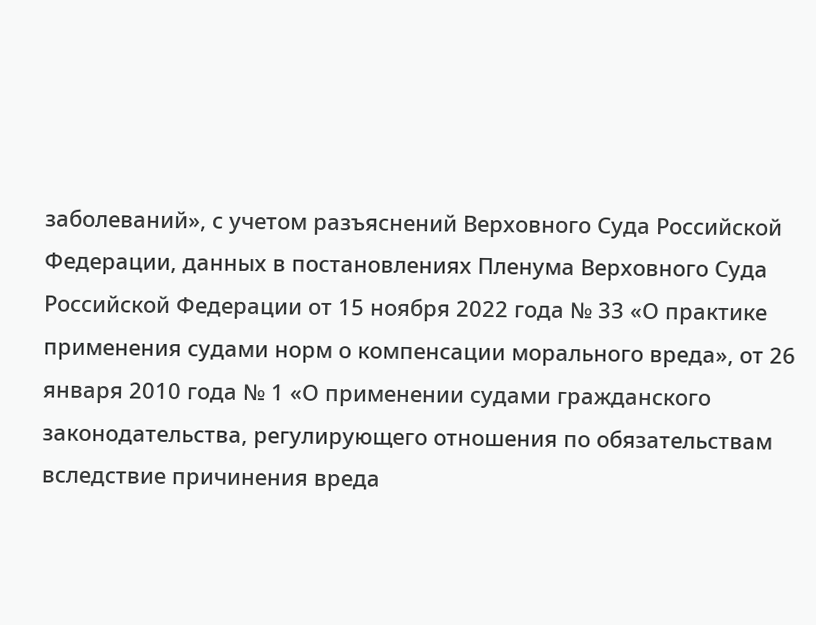заболеваний», с учетом разъяснений Верховного Суда Российской Федерации, данных в постановлениях Пленума Верховного Суда Российской Федерации от 15 ноября 2022 года № 33 «О практике применения судами норм о компенсации морального вреда», от 26 января 2010 года № 1 «О применении судами гражданского законодательства, регулирующего отношения по обязательствам вследствие причинения вреда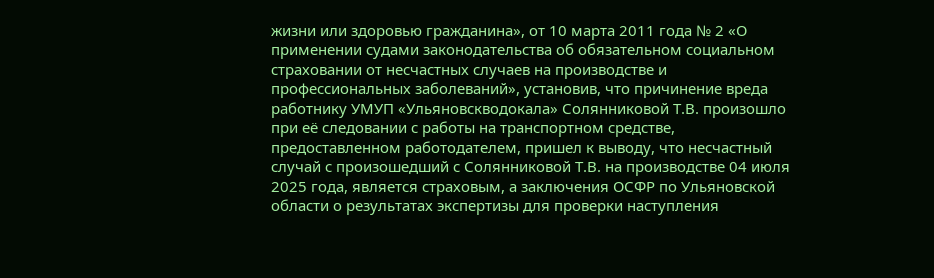жизни или здоровью гражданина», от 10 марта 2011 года № 2 «О применении судами законодательства об обязательном социальном страховании от несчастных случаев на производстве и профессиональных заболеваний», установив, что причинение вреда работнику УМУП «Ульяновскводокала» Солянниковой Т.В. произошло при её следовании с работы на транспортном средстве, предоставленном работодателем, пришел к выводу, что несчастный случай с произошедший с Солянниковой Т.В. на производстве 04 июля 2025 года, является страховым, а заключения ОСФР по Ульяновской области о результатах экспертизы для проверки наступления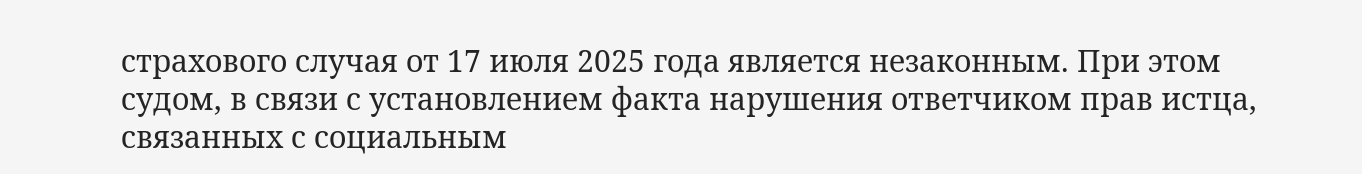страхового случая от 17 июля 2025 года является незаконным. При этом судом, в связи с установлением факта нарушения ответчиком прав истца, связанных с социальным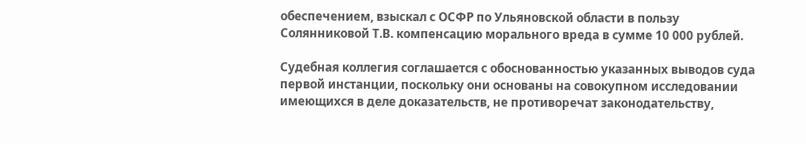обеспечением, взыскал с ОСФР по Ульяновской области в пользу Солянниковой Т.В. компенсацию морального вреда в сумме 10 000 рублей.

Судебная коллегия соглашается с обоснованностью указанных выводов суда первой инстанции, поскольку они основаны на совокупном исследовании имеющихся в деле доказательств, не противоречат законодательству,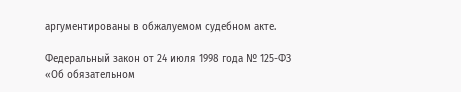аргументированы в обжалуемом судебном акте.

Федеральный закон от 24 июля 1998 года № 125-ФЗ «Об обязательном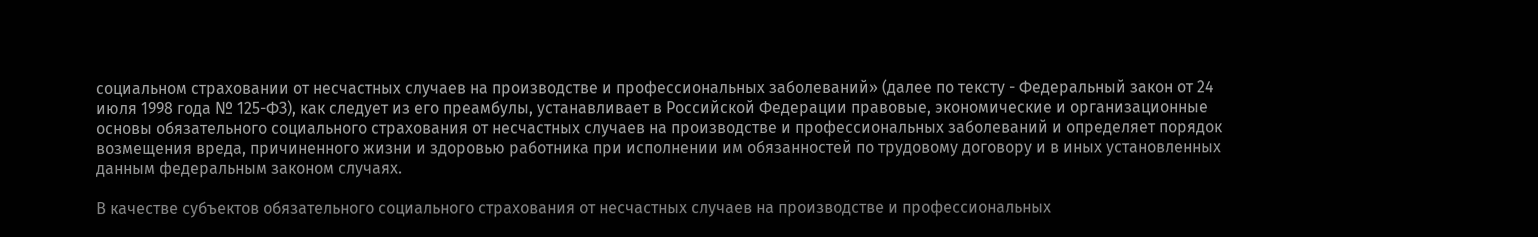социальном страховании от несчастных случаев на производстве и профессиональных заболеваний» (далее по тексту - Федеральный закон от 24 июля 1998 года № 125-ФЗ), как следует из его преамбулы, устанавливает в Российской Федерации правовые, экономические и организационные основы обязательного социального страхования от несчастных случаев на производстве и профессиональных заболеваний и определяет порядок возмещения вреда, причиненного жизни и здоровью работника при исполнении им обязанностей по трудовому договору и в иных установленных данным федеральным законом случаях.

В качестве субъектов обязательного социального страхования от несчастных случаев на производстве и профессиональных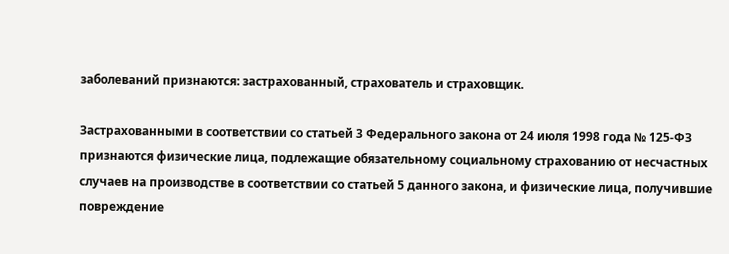заболеваний признаются: застрахованный, страхователь и страховщик.

Застрахованными в соответствии со статьей 3 Федерального закона от 24 июля 1998 года № 125-ФЗ признаются физические лица, подлежащие обязательному социальному страхованию от несчастных случаев на производстве в соответствии со статьей 5 данного закона, и физические лица, получившие повреждение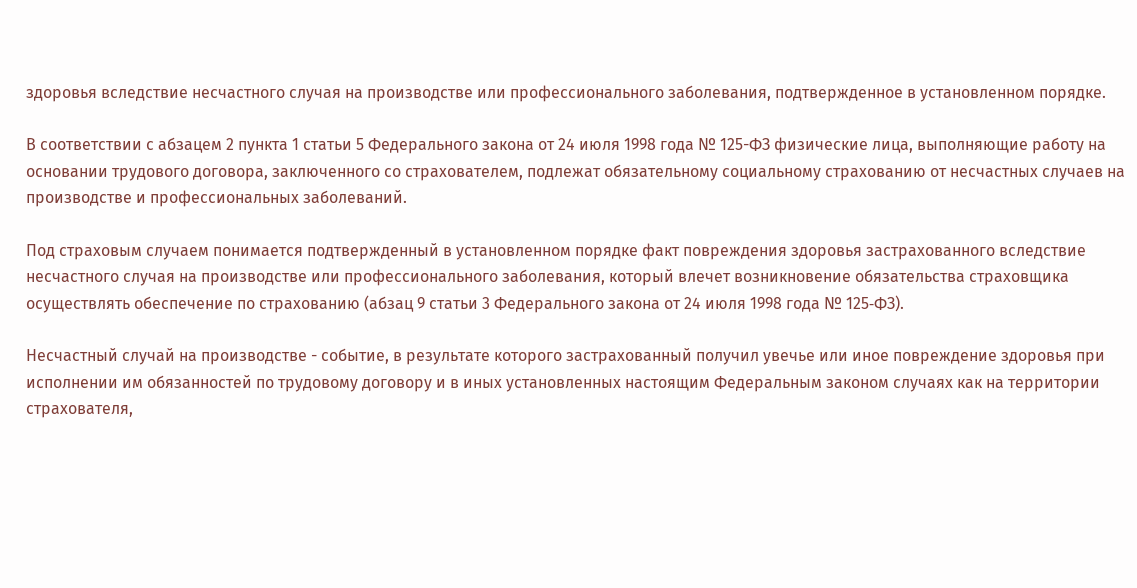здоровья вследствие несчастного случая на производстве или профессионального заболевания, подтвержденное в установленном порядке.

В соответствии с абзацем 2 пункта 1 статьи 5 Федерального закона от 24 июля 1998 года № 125-ФЗ физические лица, выполняющие работу на основании трудового договора, заключенного со страхователем, подлежат обязательному социальному страхованию от несчастных случаев на производстве и профессиональных заболеваний.

Под страховым случаем понимается подтвержденный в установленном порядке факт повреждения здоровья застрахованного вследствие несчастного случая на производстве или профессионального заболевания, который влечет возникновение обязательства страховщика осуществлять обеспечение по страхованию (абзац 9 статьи 3 Федерального закона от 24 июля 1998 года № 125‑ФЗ).

Несчастный случай на производстве - событие, в результате которого застрахованный получил увечье или иное повреждение здоровья при исполнении им обязанностей по трудовому договору и в иных установленных настоящим Федеральным законом случаях как на территории страхователя,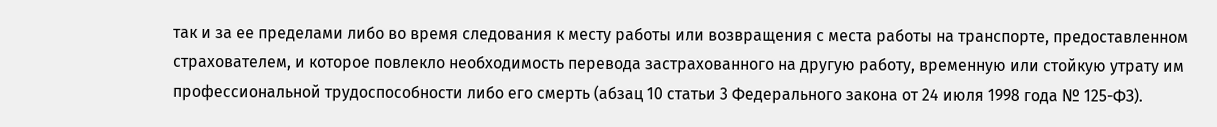так и за ее пределами либо во время следования к месту работы или возвращения с места работы на транспорте, предоставленном страхователем, и которое повлекло необходимость перевода застрахованного на другую работу, временную или стойкую утрату им профессиональной трудоспособности либо его смерть (абзац 10 статьи 3 Федерального закона от 24 июля 1998 года № 125-ФЗ).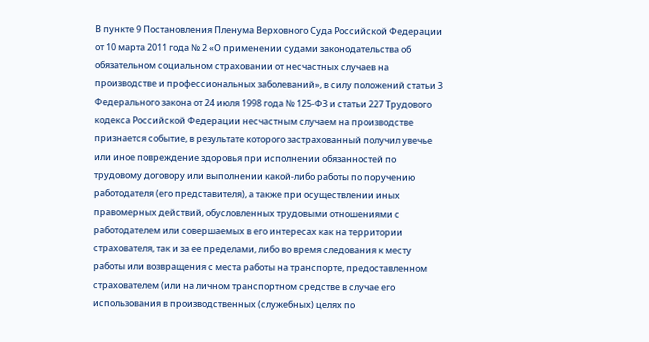В пункте 9 Постановления Пленума Верховного Суда Российской Федерации от 10 марта 2011 года № 2 «О применении судами законодательства об обязательном социальном страховании от несчастных случаев на производстве и профессиональных заболеваний», в силу положений статьи 3 Федерального закона от 24 июля 1998 года № 125-ФЗ и статьи 227 Трудового кодекса Российской Федерации несчастным случаем на производстве признается событие, в результате которого застрахованный получил увечье или иное повреждение здоровья при исполнении обязанностей по трудовому договору или выполнении какой-либо работы по поручению работодателя (его представителя), а также при осуществлении иных правомерных действий, обусловленных трудовыми отношениями с работодателем или совершаемых в его интересах как на территории страхователя, так и за ее пределами, либо во время следования к месту работы или возвращения с места работы на транспорте, предоставленном страхователем (или на личном транспортном средстве в случае его использования в производственных (служебных) целях по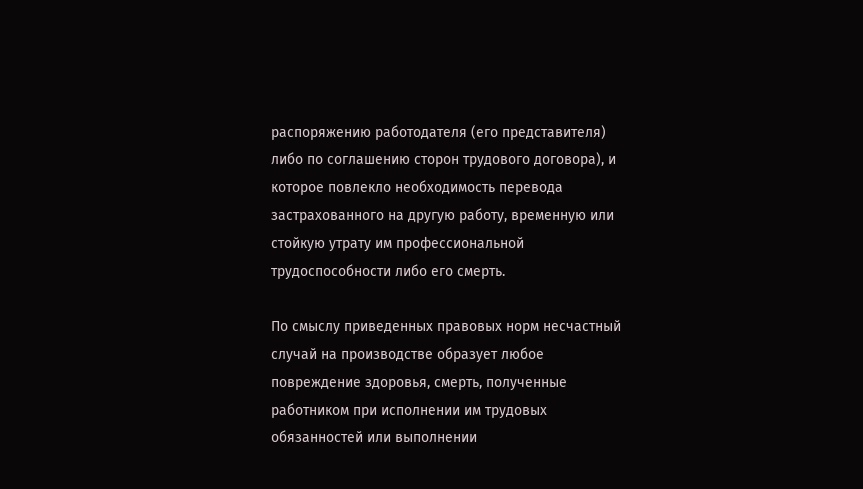распоряжению работодателя (его представителя) либо по соглашению сторон трудового договора), и которое повлекло необходимость перевода застрахованного на другую работу, временную или стойкую утрату им профессиональной трудоспособности либо его смерть.

По смыслу приведенных правовых норм несчастный случай на производстве образует любое повреждение здоровья, смерть, полученные работником при исполнении им трудовых обязанностей или выполнении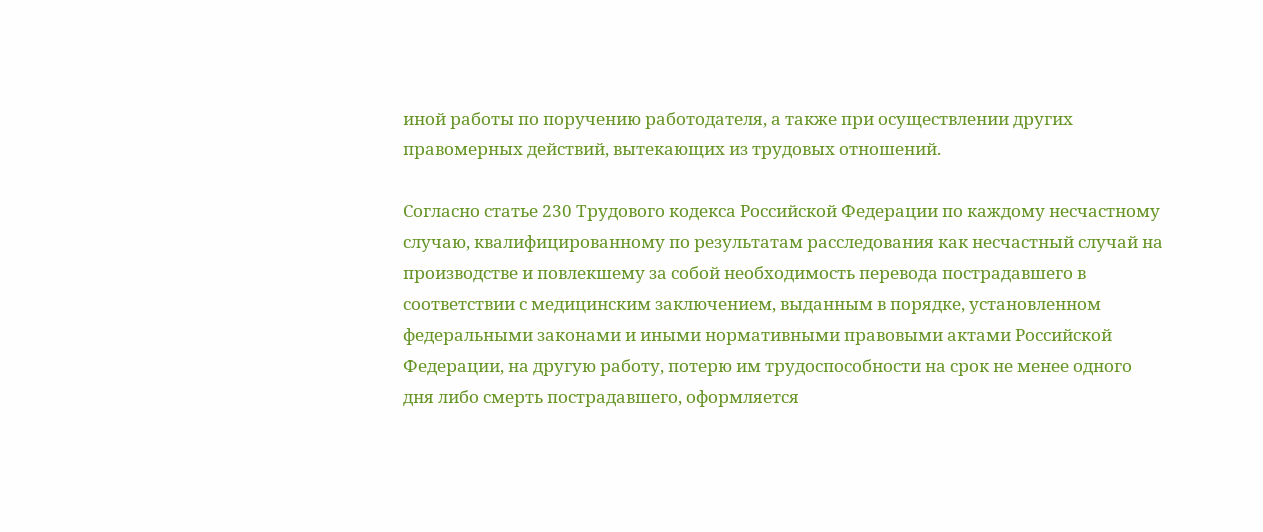иной работы по поручению работодателя, а также при осуществлении других правомерных действий, вытекающих из трудовых отношений.

Согласно статье 230 Трудового кодекса Российской Федерации по каждому несчастному случаю, квалифицированному по результатам расследования как несчастный случай на производстве и повлекшему за собой необходимость перевода пострадавшего в соответствии с медицинским заключением, выданным в порядке, установленном федеральными законами и иными нормативными правовыми актами Российской Федерации, на другую работу, потерю им трудоспособности на срок не менее одного дня либо смерть пострадавшего, оформляется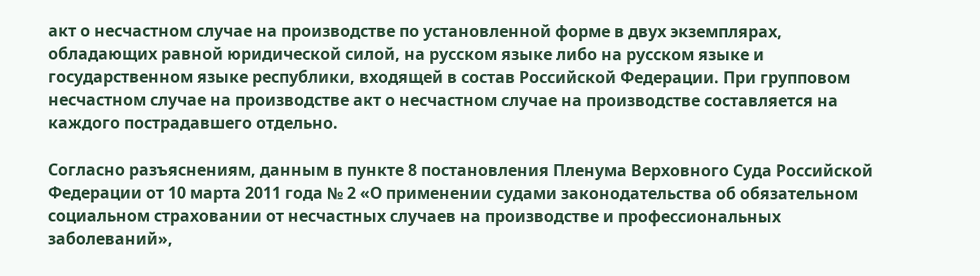акт о несчастном случае на производстве по установленной форме в двух экземплярах, обладающих равной юридической силой, на русском языке либо на русском языке и государственном языке республики, входящей в состав Российской Федерации. При групповом несчастном случае на производстве акт о несчастном случае на производстве составляется на каждого пострадавшего отдельно.

Согласно разъяснениям, данным в пункте 8 постановления Пленума Верховного Суда Российской Федерации от 10 марта 2011 года № 2 «О применении судами законодательства об обязательном социальном страховании от несчастных случаев на производстве и профессиональных заболеваний»,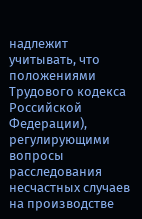надлежит учитывать, что положениями Трудового кодекса Российской Федерации), регулирующими вопросы расследования несчастных случаев на производстве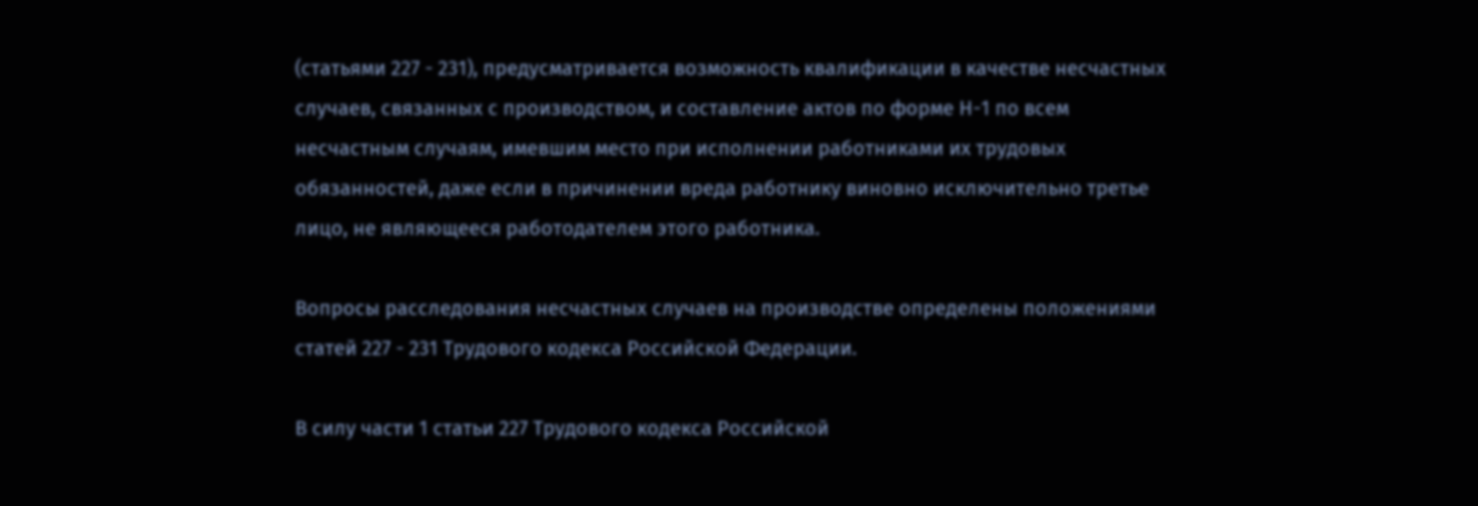(статьями 227 - 231), предусматривается возможность квалификации в качестве несчастных случаев, связанных с производством, и составление актов по форме Н-1 по всем несчастным случаям, имевшим место при исполнении работниками их трудовых обязанностей, даже если в причинении вреда работнику виновно исключительно третье лицо, не являющееся работодателем этого работника.

Вопросы расследования несчастных случаев на производстве определены положениями статей 227 - 231 Трудового кодекса Российской Федерации.

В силу части 1 статьи 227 Трудового кодекса Российской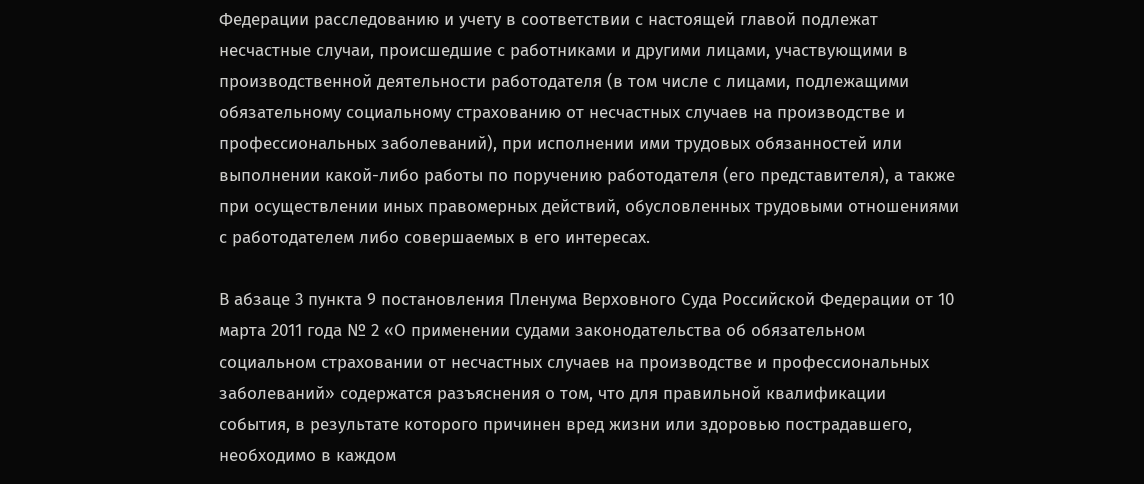Федерации расследованию и учету в соответствии с настоящей главой подлежат несчастные случаи, происшедшие с работниками и другими лицами, участвующими в производственной деятельности работодателя (в том числе с лицами, подлежащими обязательному социальному страхованию от несчастных случаев на производстве и профессиональных заболеваний), при исполнении ими трудовых обязанностей или выполнении какой-либо работы по поручению работодателя (его представителя), а также при осуществлении иных правомерных действий, обусловленных трудовыми отношениями с работодателем либо совершаемых в его интересах.

В абзаце 3 пункта 9 постановления Пленума Верховного Суда Российской Федерации от 10 марта 2011 года № 2 «О применении судами законодательства об обязательном социальном страховании от несчастных случаев на производстве и профессиональных заболеваний» содержатся разъяснения о том, что для правильной квалификации события, в результате которого причинен вред жизни или здоровью пострадавшего, необходимо в каждом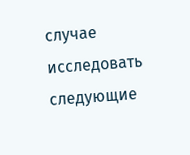случае исследовать следующие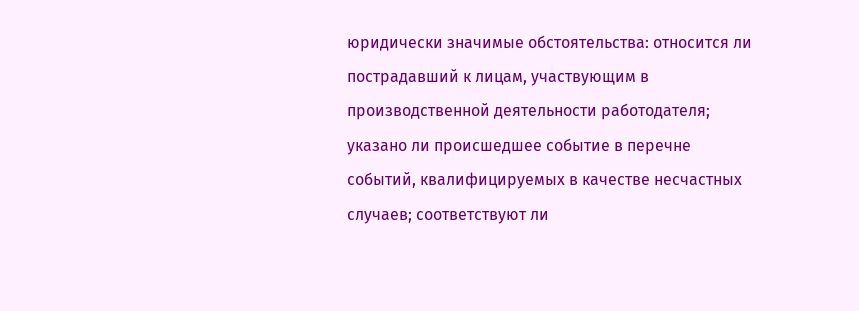юридически значимые обстоятельства: относится ли пострадавший к лицам, участвующим в производственной деятельности работодателя; указано ли происшедшее событие в перечне событий, квалифицируемых в качестве несчастных случаев; соответствуют ли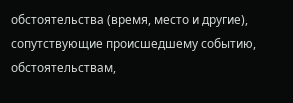обстоятельства (время, место и другие), сопутствующие происшедшему событию, обстоятельствам,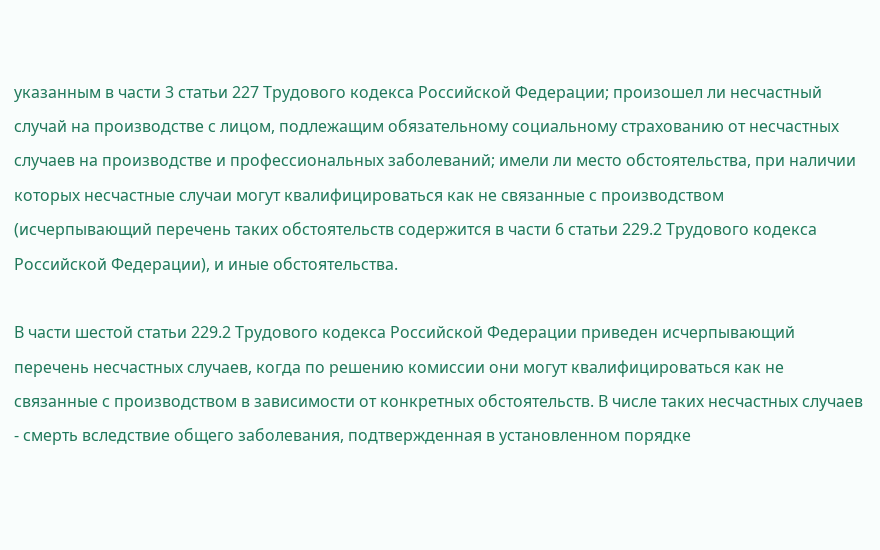указанным в части 3 статьи 227 Трудового кодекса Российской Федерации; произошел ли несчастный случай на производстве с лицом, подлежащим обязательному социальному страхованию от несчастных случаев на производстве и профессиональных заболеваний; имели ли место обстоятельства, при наличии которых несчастные случаи могут квалифицироваться как не связанные с производством (исчерпывающий перечень таких обстоятельств содержится в части 6 статьи 229.2 Трудового кодекса Российской Федерации), и иные обстоятельства.

В части шестой статьи 229.2 Трудового кодекса Российской Федерации приведен исчерпывающий перечень несчастных случаев, когда по решению комиссии они могут квалифицироваться как не связанные с производством в зависимости от конкретных обстоятельств. В числе таких несчастных случаев - смерть вследствие общего заболевания, подтвержденная в установленном порядке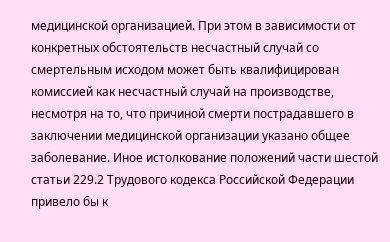медицинской организацией. При этом в зависимости от конкретных обстоятельств несчастный случай со смертельным исходом может быть квалифицирован комиссией как несчастный случай на производстве, несмотря на то, что причиной смерти пострадавшего в заключении медицинской организации указано общее заболевание. Иное истолкование положений части шестой статьи 229.2 Трудового кодекса Российской Федерации привело бы к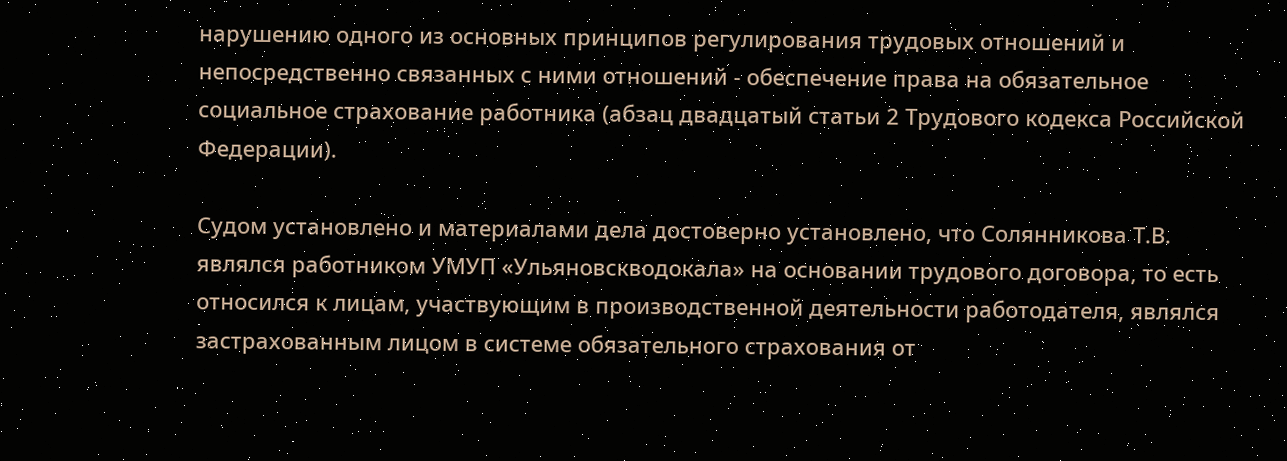нарушению одного из основных принципов регулирования трудовых отношений и непосредственно связанных с ними отношений - обеспечение права на обязательное социальное страхование работника (абзац двадцатый статьи 2 Трудового кодекса Российской Федерации).

Судом установлено и материалами дела достоверно установлено, что Солянникова Т.В. являлся работником УМУП «Ульяновскводокала» на основании трудового договора, то есть относился к лицам, участвующим в производственной деятельности работодателя, являлся застрахованным лицом в системе обязательного страхования от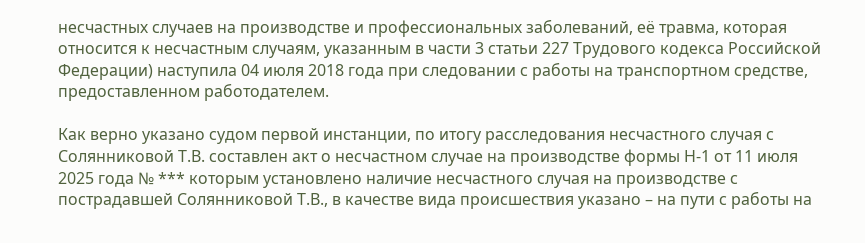несчастных случаев на производстве и профессиональных заболеваний, её травма, которая относится к несчастным случаям, указанным в части 3 статьи 227 Трудового кодекса Российской Федерации) наступила 04 июля 2018 года при следовании с работы на транспортном средстве, предоставленном работодателем.

Как верно указано судом первой инстанции, по итогу расследования несчастного случая с Солянниковой Т.В. составлен акт о несчастном случае на производстве формы Н-1 от 11 июля 2025 года № *** которым установлено наличие несчастного случая на производстве с пострадавшей Солянниковой Т.В., в качестве вида происшествия указано – на пути с работы на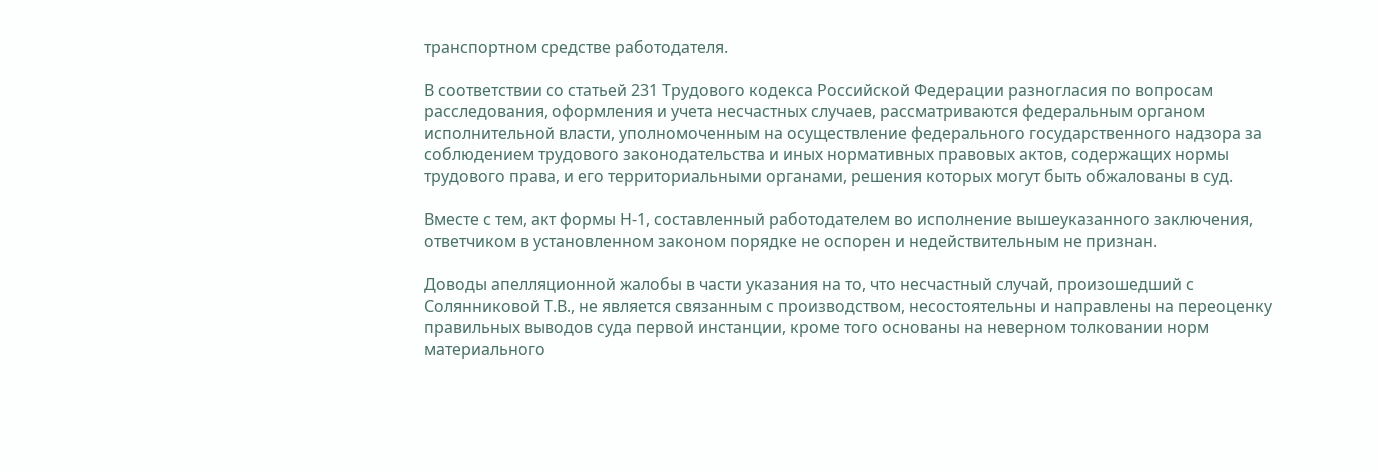транспортном средстве работодателя.

В соответствии со статьей 231 Трудового кодекса Российской Федерации разногласия по вопросам расследования, оформления и учета несчастных случаев, рассматриваются федеральным органом исполнительной власти, уполномоченным на осуществление федерального государственного надзора за соблюдением трудового законодательства и иных нормативных правовых актов, содержащих нормы трудового права, и его территориальными органами, решения которых могут быть обжалованы в суд.

Вместе с тем, акт формы Н-1, составленный работодателем во исполнение вышеуказанного заключения, ответчиком в установленном законом порядке не оспорен и недействительным не признан.

Доводы апелляционной жалобы в части указания на то, что несчастный случай, произошедший с Солянниковой Т.В., не является связанным с производством, несостоятельны и направлены на переоценку правильных выводов суда первой инстанции, кроме того основаны на неверном толковании норм материального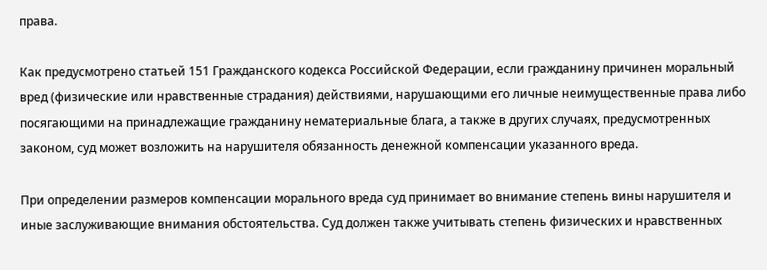права.

Как предусмотрено статьей 151 Гражданского кодекса Российской Федерации, если гражданину причинен моральный вред (физические или нравственные страдания) действиями, нарушающими его личные неимущественные права либо посягающими на принадлежащие гражданину нематериальные блага, а также в других случаях, предусмотренных законом, суд может возложить на нарушителя обязанность денежной компенсации указанного вреда.

При определении размеров компенсации морального вреда суд принимает во внимание степень вины нарушителя и иные заслуживающие внимания обстоятельства. Суд должен также учитывать степень физических и нравственных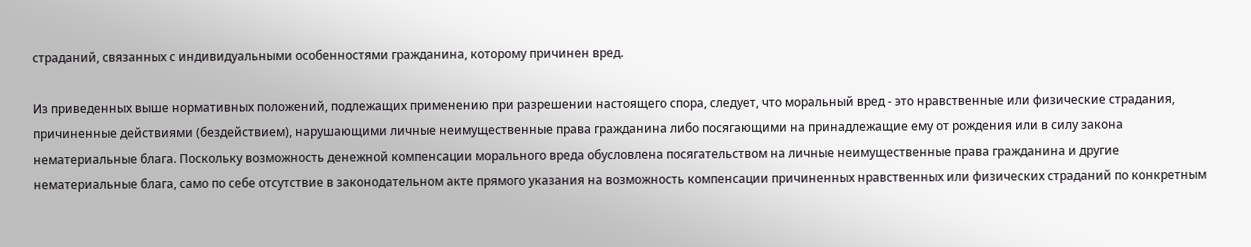страданий, связанных с индивидуальными особенностями гражданина, которому причинен вред.

Из приведенных выше нормативных положений, подлежащих применению при разрешении настоящего спора, следует, что моральный вред - это нравственные или физические страдания, причиненные действиями (бездействием), нарушающими личные неимущественные права гражданина либо посягающими на принадлежащие ему от рождения или в силу закона нематериальные блага. Поскольку возможность денежной компенсации морального вреда обусловлена посягательством на личные неимущественные права гражданина и другие нематериальные блага, само по себе отсутствие в законодательном акте прямого указания на возможность компенсации причиненных нравственных или физических страданий по конкретным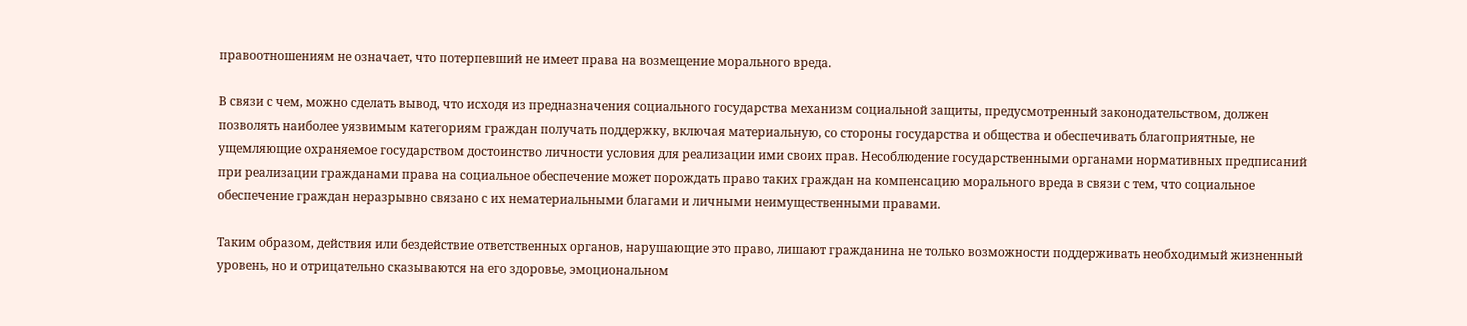правоотношениям не означает, что потерпевший не имеет права на возмещение морального вреда.

В связи с чем, можно сделать вывод, что исходя из предназначения социального государства механизм социальной защиты, предусмотренный законодательством, должен позволять наиболее уязвимым категориям граждан получать поддержку, включая материальную, со стороны государства и общества и обеспечивать благоприятные, не ущемляющие охраняемое государством достоинство личности условия для реализации ими своих прав. Несоблюдение государственными органами нормативных предписаний при реализации гражданами права на социальное обеспечение может порождать право таких граждан на компенсацию морального вреда в связи с тем, что социальное обеспечение граждан неразрывно связано с их нематериальными благами и личными неимущественными правами.

Таким образом, действия или бездействие ответственных органов, нарушающие это право, лишают гражданина не только возможности поддерживать необходимый жизненный уровень, но и отрицательно сказываются на его здоровье, эмоциональном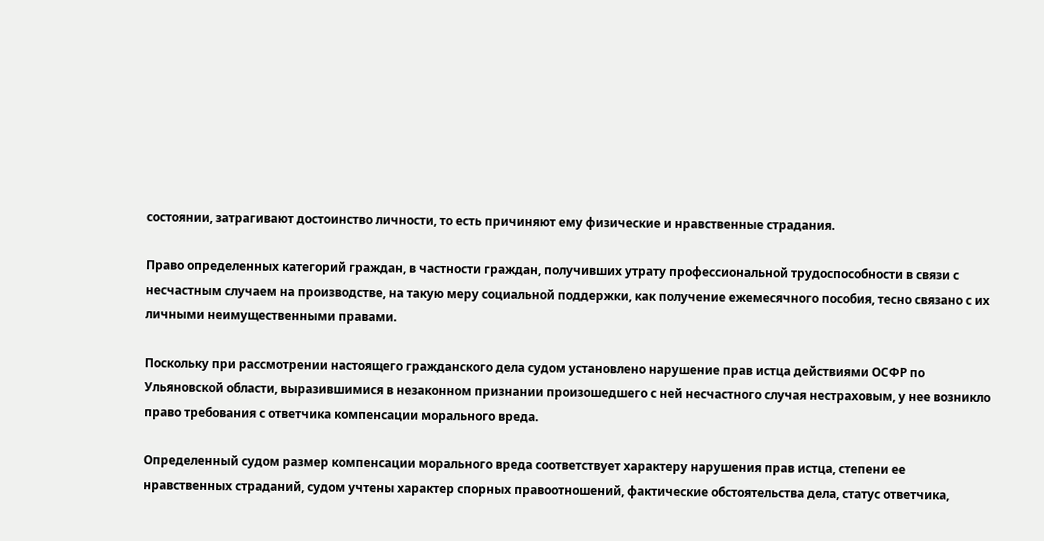состоянии, затрагивают достоинство личности, то есть причиняют ему физические и нравственные страдания.

Право определенных категорий граждан, в частности граждан, получивших утрату профессиональной трудоспособности в связи с несчастным случаем на производстве, на такую меру социальной поддержки, как получение ежемесячного пособия, тесно связано с их личными неимущественными правами.

Поскольку при рассмотрении настоящего гражданского дела судом установлено нарушение прав истца действиями ОСФР по Ульяновской области, выразившимися в незаконном признании произошедшего с ней несчастного случая нестраховым, у нее возникло право требования с ответчика компенсации морального вреда.

Определенный судом размер компенсации морального вреда соответствует характеру нарушения прав истца, степени ее нравственных страданий, судом учтены характер спорных правоотношений, фактические обстоятельства дела, статус ответчика,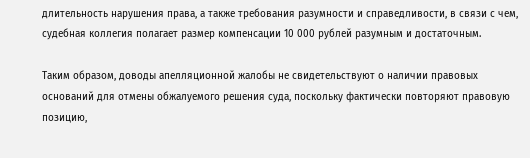длительность нарушения права, а также требования разумности и справедливости, в связи с чем, судебная коллегия полагает размер компенсации 10 000 рублей разумным и достаточным.

Таким образом, доводы апелляционной жалобы не свидетельствуют о наличии правовых оснований для отмены обжалуемого решения суда, поскольку фактически повторяют правовую позицию,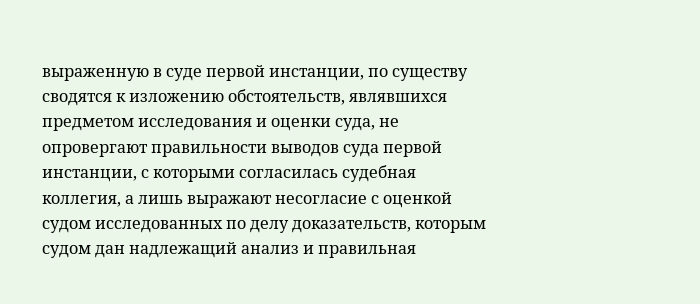выраженную в суде первой инстанции, по существу сводятся к изложению обстоятельств, являвшихся предметом исследования и оценки суда, не опровергают правильности выводов суда первой инстанции, с которыми согласилась судебная коллегия, а лишь выражают несогласие с оценкой судом исследованных по делу доказательств, которым судом дан надлежащий анализ и правильная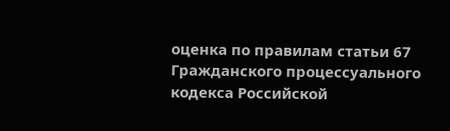оценка по правилам статьи 67 Гражданского процессуального кодекса Российской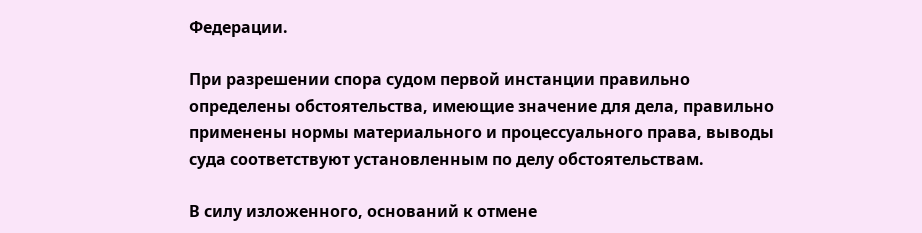Федерации.

При разрешении спора судом первой инстанции правильно определены обстоятельства, имеющие значение для дела, правильно применены нормы материального и процессуального права, выводы суда соответствуют установленным по делу обстоятельствам.

В силу изложенного, оснований к отмене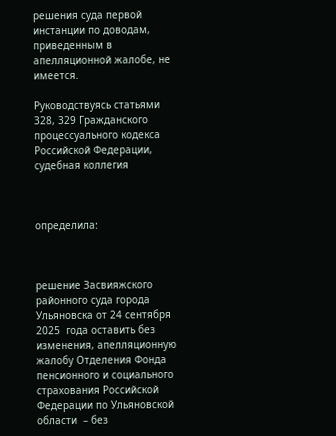решения суда первой инстанции по доводам, приведенным в апелляционной жалобе, не имеется.

Руководствуясь статьями 328, 329 Гражданского процессуального кодекса Российской Федерации, судебная коллегия



определила:



решение Засвияжского районного суда города Ульяновска от 24 сентября 2025  года оставить без изменения, апелляционную жалобу Отделения Фонда пенсионного и социального страхования Российской Федерации по Ульяновской области  – без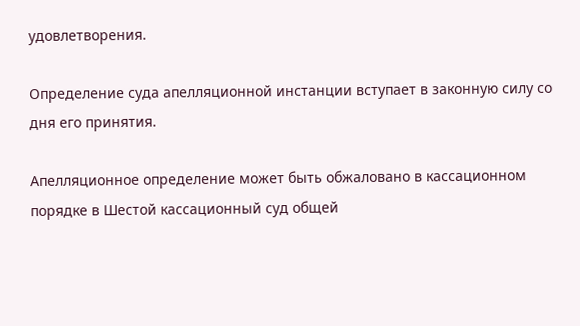удовлетворения.

Определение суда апелляционной инстанции вступает в законную силу со дня его принятия.

Апелляционное определение может быть обжаловано в кассационном порядке в Шестой кассационный суд общей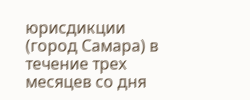юрисдикции (город Самара) в течение трех месяцев со дня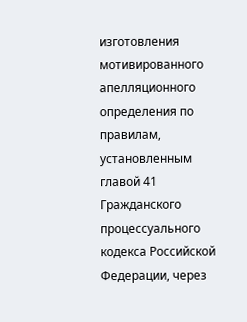изготовления мотивированного апелляционного определения по правилам, установленным главой 41 Гражданского процессуального кодекса Российской Федерации, через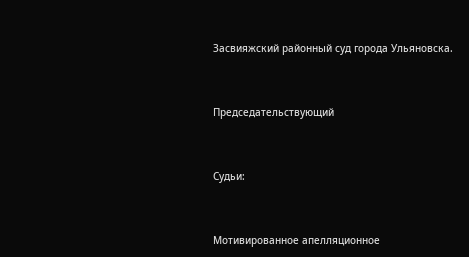Засвияжский районный суд города Ульяновска.



Председательствующий



Судьи:



Мотивированное апелляционное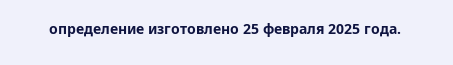определение изготовлено 25 февраля 2025 года.